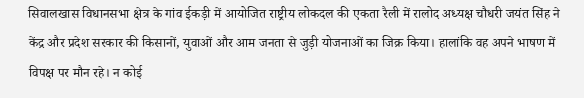सिवालखास विधानसभा क्षेत्र के गांव ईकड़ी में आयोजित राष्ट्रीय लोकदल की एकता रैली में रालोद अध्यक्ष चौधरी जयंत सिंह ने केंद्र और प्रदेश सरकार की किसानों, युवाओं और आम जनता से जुड़ी योजनाओं का जिक्र किया। हालांकि वह अपने भाषण में विपक्ष पर मौन रहे। न कोई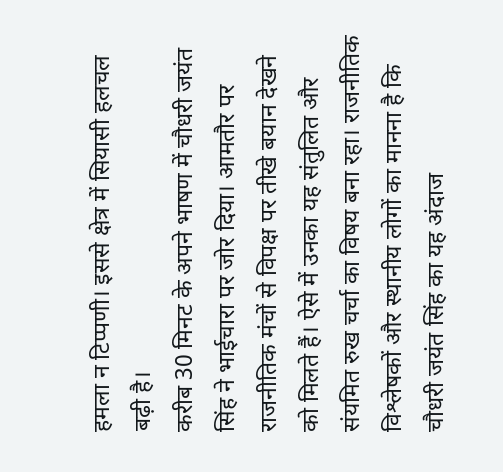हमला न टिप्पणी। इससे क्षेत्र में सियासी हलचल बढ़ी है।
करीब 30 मिनट के अपने भाषण में चौधरी जयंत सिंह ने भाईचारा पर जोर दिया। आमतौर पर राजनीतिक मंचों से विपक्ष पर तीखे बयान देखने को मिलते हैं। ऐसे में उनका यह संतुलित और संयमित रुख चर्चा का विषय बना रहा। राजनीतिक विश्लेषकों और स्थानीय लोगों का मानना है कि चौधरी जयंत सिंह का यह अंदाज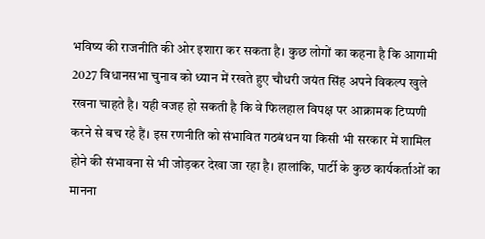भविष्य की राजनीति की ओर इशारा कर सकता है। कुछ लोगों का कहना है कि आगामी 2027 विधानसभा चुनाव को ध्यान में रखते हुए चौधरी जयंत सिंह अपने विकल्प खुले रखना चाहते है। यही वजह हो सकती है कि वे फिलहाल विपक्ष पर आक्रामक टिप्पणी करने से बच रहे हैं। इस रणनीति को संभावित गठबंधन या किसी भी सरकार में शामिल होने की संभावना से भी जोड़कर देखा जा रहा है। हालांकि, पार्टी के कुछ कार्यकर्ताओं का मानना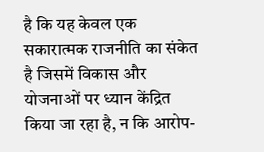है कि यह केवल एक सकारात्मक राजनीति का संकेत है जिसमें विकास और योजनाओं पर ध्यान केंद्रित किया जा रहा है, न कि आरोप-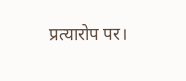प्रत्यारोप पर।